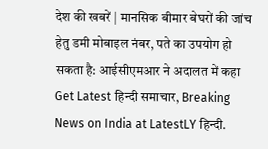देश की खबरें | मानसिक बीमार बेघरों की जांच हेतु डमी मोबाइल नंबर, पते का उपयोग हो सकता है: आईसीएमआर ने अदालत में कहा
Get Latest हिन्दी समाचार, Breaking News on India at LatestLY हिन्दी.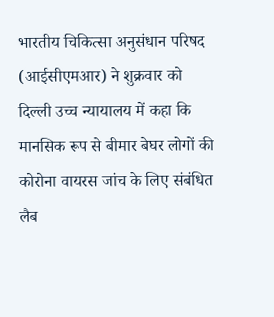भारतीय चिकित्सा अनुसंधान परिषद (आईसीएमआर) ने शुक्रवार को दिल्ली उच्च न्यायालय में कहा कि मानसिक रूप से बीमार बेघर लोगों की कोरोना वायरस जांच के लिए संबंधित लैब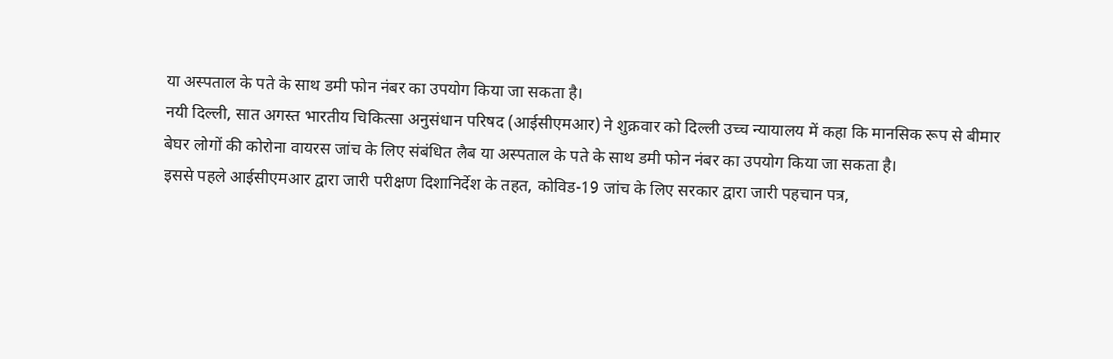या अस्पताल के पते के साथ डमी फोन नंबर का उपयोग किया जा सकता है।
नयी दिल्ली, सात अगस्त भारतीय चिकित्सा अनुसंधान परिषद (आईसीएमआर) ने शुक्रवार को दिल्ली उच्च न्यायालय में कहा कि मानसिक रूप से बीमार बेघर लोगों की कोरोना वायरस जांच के लिए संबंधित लैब या अस्पताल के पते के साथ डमी फोन नंबर का उपयोग किया जा सकता है।
इससे पहले आईसीएमआर द्वारा जारी परीक्षण दिशानिर्देश के तहत, कोविड-19 जांच के लिए सरकार द्वारा जारी पहचान पत्र,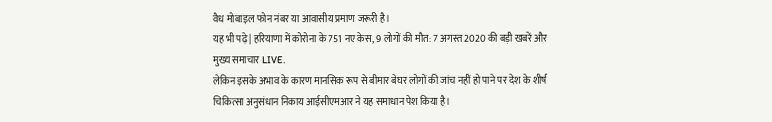वैध मोबाइल फोन नंबर या आवासीय प्रमाण जरूरी है।
यह भी पढ़े | हरियाणा में कोरोना के 751 नए केस, 9 लोगों की मौत: 7 अगस्त 2020 की बड़ी खबरें और मुख्य समाचार LIVE.
लेकिन इसके अभाव के कारण मानसिक रूप से बीमार बेघर लोगों की जांच नहीं हो पाने पर देश के शीर्ष चिकित्सा अनुसंधान निकाय आईसीएमआर ने यह समाधान पेश किया है।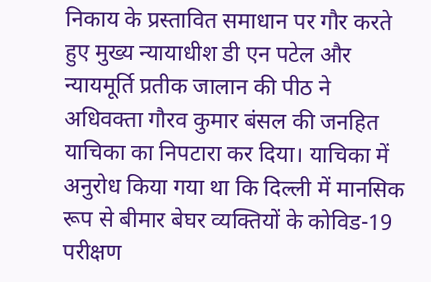निकाय के प्रस्तावित समाधान पर गौर करते हुए मुख्य न्यायाधीश डी एन पटेल और न्यायमूर्ति प्रतीक जालान की पीठ ने अधिवक्ता गौरव कुमार बंसल की जनहित याचिका का निपटारा कर दिया। याचिका में अनुरोध किया गया था कि दिल्ली में मानसिक रूप से बीमार बेघर व्यक्तियों के कोविड-19 परीक्षण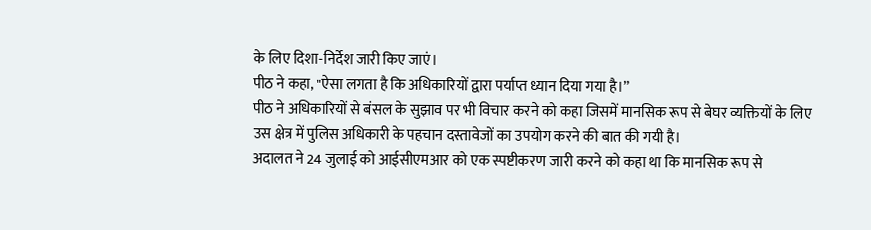के लिए दिशा-निर्देश जारी किए जाएं।
पीठ ने कहा, "ऐसा लगता है कि अधिकारियों द्वारा पर्याप्त ध्यान दिया गया है।’’
पीठ ने अधिकारियों से बंसल के सुझाव पर भी विचार करने को कहा जिसमें मानसिक रूप से बेघर व्यक्तियों के लिए उस क्षेत्र में पुलिस अधिकारी के पहचान दस्तावेजों का उपयोग करने की बात की गयी है।
अदालत ने 24 जुलाई को आईसीएमआर को एक स्पष्टीकरण जारी करने को कहा था कि मानसिक रूप से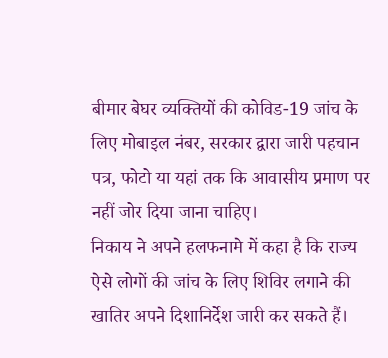बीमार बेघर व्यक्तियों की कोविड-19 जांच के लिए मोबाइल नंबर, सरकार द्वारा जारी पहचान पत्र, फोटो या यहां तक कि आवासीय प्रमाण पर नहीं जोर दिया जाना चाहिए।
निकाय ने अपने हलफनामे में कहा है कि राज्य ऐसे लोगों की जांच के लिए शिविर लगाने की खातिर अपने दिशानिर्देश जारी कर सकते हैं।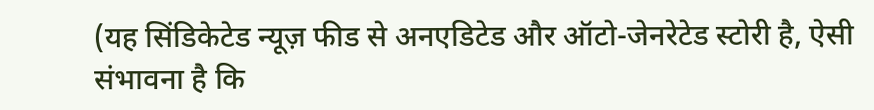(यह सिंडिकेटेड न्यूज़ फीड से अनएडिटेड और ऑटो-जेनरेटेड स्टोरी है, ऐसी संभावना है कि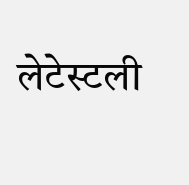लेटेस्टली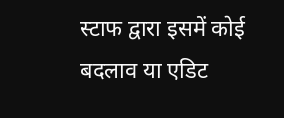स्टाफ द्वारा इसमें कोई बदलाव या एडिट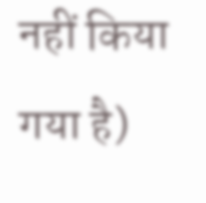नहीं किया गया है)